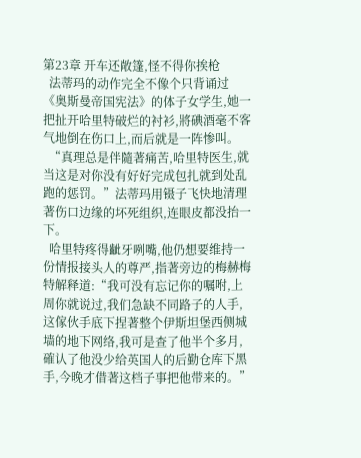第23章 开车还敞篷,怪不得你挨枪
  法蒂玛的动作完全不像个只背诵过《奥斯曼帝国宪法》的体子女学生,她一把扯开哈里特破烂的衬衫,將碘酒毫不客气地倒在伤口上,而后就是一阵惨叫。
  “真理总是伴隨著痛苦,哈里特医生,就当这是对你没有好好完成包扎就到处乱跑的惩罚。”法蒂玛用镊子飞快地清理著伤口边缘的坏死组织,连眼皮都没抬一下。
  哈里特疼得齜牙咧嘴,他仍想要维持一份情报接头人的尊严,指著旁边的梅赫梅特解释道:“我可没有忘记你的嘱咐,上周你就说过,我们急缺不同路子的人手,这傢伙手底下捏著整个伊斯坦堡西侧城墙的地下网络,我可是查了他半个多月,確认了他没少给英国人的后勤仓库下黑手,今晚才借著这档子事把他带来的。”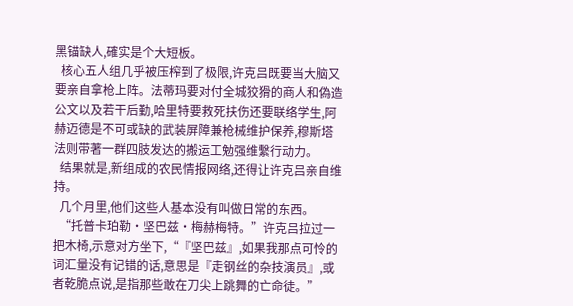黑锚缺人,確实是个大短板。
  核心五人组几乎被压榨到了极限,许克吕既要当大脑又要亲自拿枪上阵。法蒂玛要对付全城狡猾的商人和偽造公文以及若干后勤,哈里特要救死扶伤还要联络学生,阿赫迈德是不可或缺的武装屏障兼枪械维护保养,穆斯塔法则带著一群四肢发达的搬运工勉强维繫行动力。
  结果就是,新组成的农民情报网络,还得让许克吕亲自维持。
  几个月里,他们这些人基本没有叫做日常的东西。
  “托普卡珀勒·坚巴兹·梅赫梅特。”许克吕拉过一把木椅,示意对方坐下,“『坚巴兹』,如果我那点可怜的词汇量没有记错的话,意思是『走钢丝的杂技演员』,或者乾脆点说,是指那些敢在刀尖上跳舞的亡命徒。”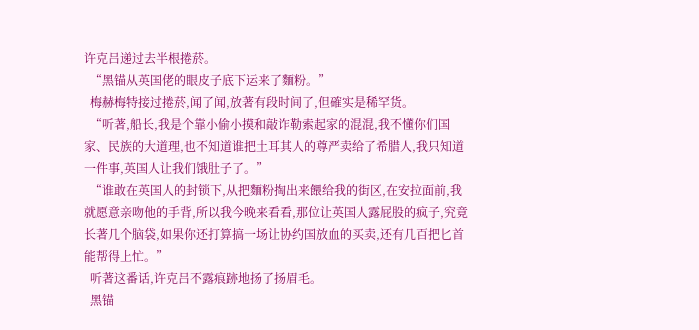许克吕递过去半根捲菸。
  “黑锚从英国佬的眼皮子底下运来了麵粉。”
  梅赫梅特接过捲菸,闻了闻,放著有段时间了,但確实是稀罕货。
  “听著,船长,我是个靠小偷小摸和敲诈勒索起家的混混,我不懂你们国家、民族的大道理,也不知道谁把土耳其人的尊严卖给了希腊人,我只知道一件事,英国人让我们饿肚子了。”
  “谁敢在英国人的封锁下,从把麵粉掏出来餵给我的街区,在安拉面前,我就愿意亲吻他的手背,所以我今晚来看看,那位让英国人露屁股的疯子,究竟长著几个脑袋,如果你还打算搞一场让协约国放血的买卖,还有几百把匕首能帮得上忙。”
  听著这番话,许克吕不露痕跡地扬了扬眉毛。
  黑锚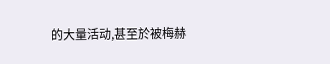的大量活动,甚至於被梅赫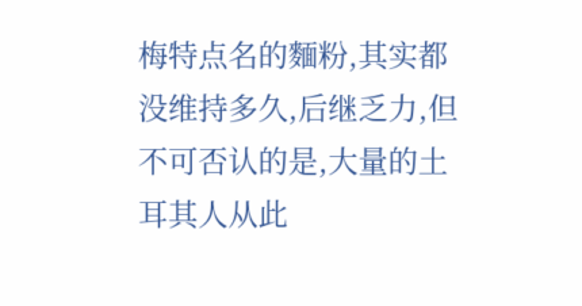梅特点名的麵粉,其实都没维持多久,后继乏力,但不可否认的是,大量的土耳其人从此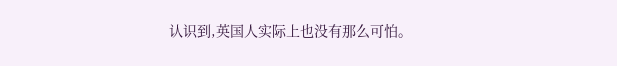认识到,英国人实际上也没有那么可怕。